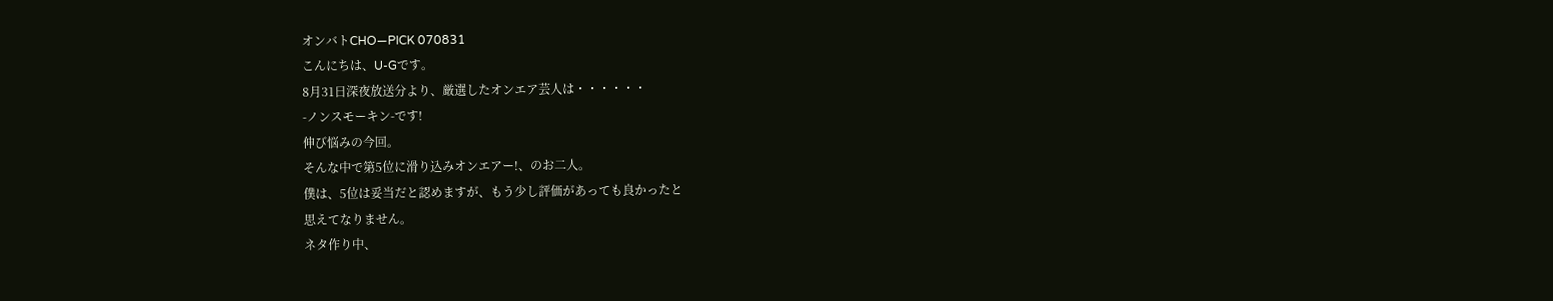オンバトCHO―PICK 070831
こんにちは、U-Gです。
8月31日深夜放送分より、厳選したオンエア芸人は・・・・・・
-ノンスモーキン-です!
伸び悩みの今回。
そんな中で第5位に滑り込みオンエアー!、のお二人。
僕は、5位は妥当だと認めますが、もう少し評価があっても良かったと
思えてなりません。
ネタ作り中、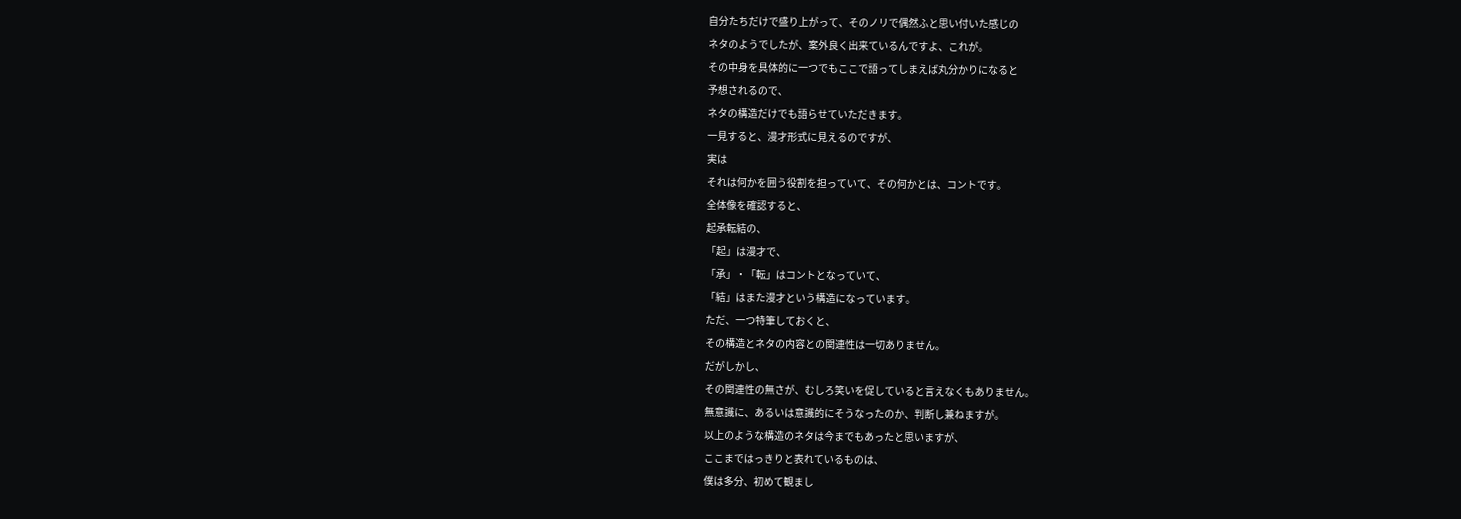自分たちだけで盛り上がって、そのノリで偶然ふと思い付いた感じの
ネタのようでしたが、案外良く出来ているんですよ、これが。
その中身を具体的に一つでもここで語ってしまえば丸分かりになると
予想されるので、
ネタの構造だけでも語らせていただきます。
一見すると、漫才形式に見えるのですが、
実は
それは何かを囲う役割を担っていて、その何かとは、コントです。
全体像を確認すると、
起承転結の、
「起」は漫才で、
「承」・「転」はコントとなっていて、
「結」はまた漫才という構造になっています。
ただ、一つ特筆しておくと、
その構造とネタの内容との関連性は一切ありません。
だがしかし、
その関連性の無さが、むしろ笑いを促していると言えなくもありません。
無意識に、あるいは意識的にそうなったのか、判断し兼ねますが。
以上のような構造のネタは今までもあったと思いますが、
ここまではっきりと表れているものは、
僕は多分、初めて観まし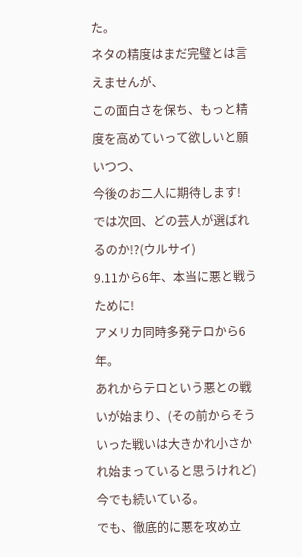た。
ネタの精度はまだ完璧とは言えませんが、
この面白さを保ち、もっと精度を高めていって欲しいと願いつつ、
今後のお二人に期待します!
では次回、どの芸人が選ばれるのか!?(ウルサイ)
9.11から6年、本当に悪と戦うために!
アメリカ同時多発テロから6年。
あれからテロという悪との戦いが始まり、(その前からそういった戦いは大きかれ小さかれ始まっていると思うけれど)今でも続いている。
でも、徹底的に悪を攻め立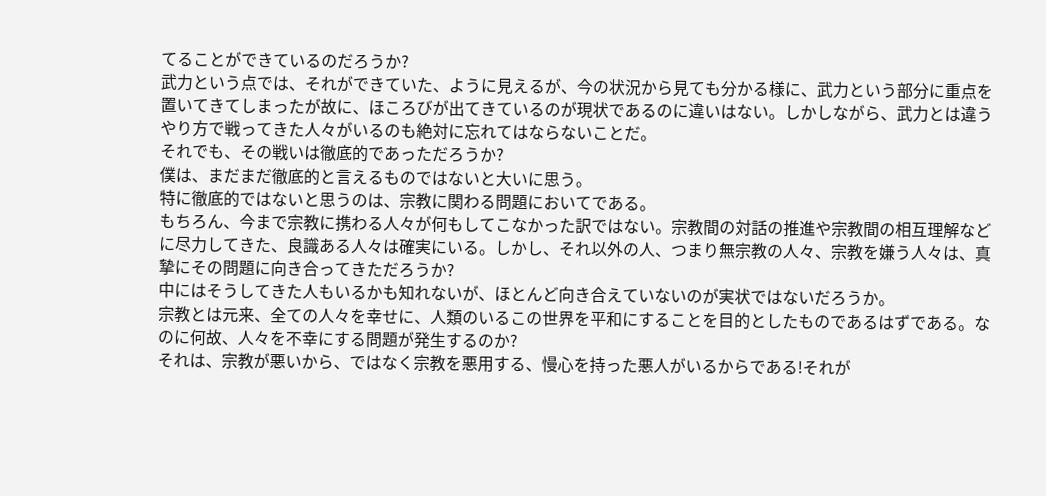てることができているのだろうか?
武力という点では、それができていた、ように見えるが、今の状況から見ても分かる様に、武力という部分に重点を置いてきてしまったが故に、ほころびが出てきているのが現状であるのに違いはない。しかしながら、武力とは違うやり方で戦ってきた人々がいるのも絶対に忘れてはならないことだ。
それでも、その戦いは徹底的であっただろうか?
僕は、まだまだ徹底的と言えるものではないと大いに思う。
特に徹底的ではないと思うのは、宗教に関わる問題においてである。
もちろん、今まで宗教に携わる人々が何もしてこなかった訳ではない。宗教間の対話の推進や宗教間の相互理解などに尽力してきた、良識ある人々は確実にいる。しかし、それ以外の人、つまり無宗教の人々、宗教を嫌う人々は、真摯にその問題に向き合ってきただろうか?
中にはそうしてきた人もいるかも知れないが、ほとんど向き合えていないのが実状ではないだろうか。
宗教とは元来、全ての人々を幸せに、人類のいるこの世界を平和にすることを目的としたものであるはずである。なのに何故、人々を不幸にする問題が発生するのか?
それは、宗教が悪いから、ではなく宗教を悪用する、慢心を持った悪人がいるからである!それが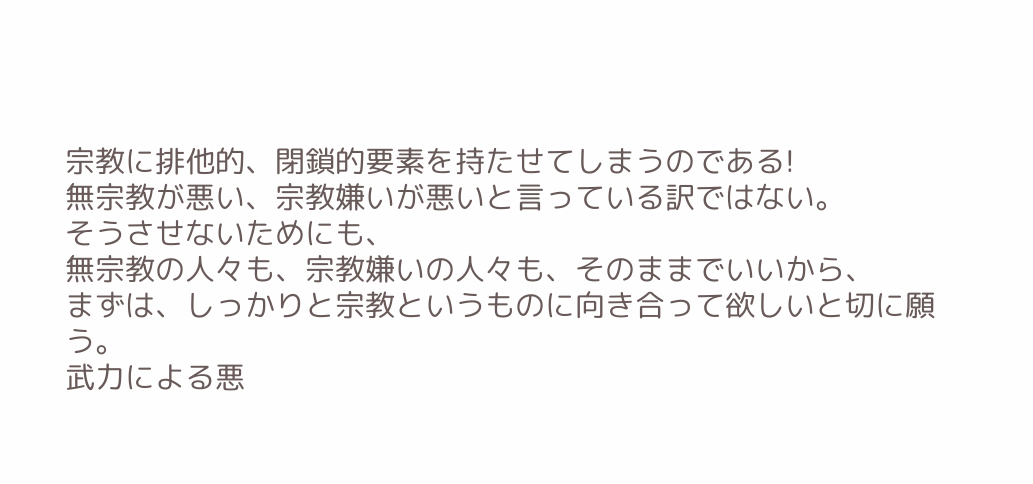宗教に排他的、閉鎖的要素を持たせてしまうのである!
無宗教が悪い、宗教嫌いが悪いと言っている訳ではない。
そうさせないためにも、
無宗教の人々も、宗教嫌いの人々も、そのままでいいから、
まずは、しっかりと宗教というものに向き合って欲しいと切に願う。
武力による悪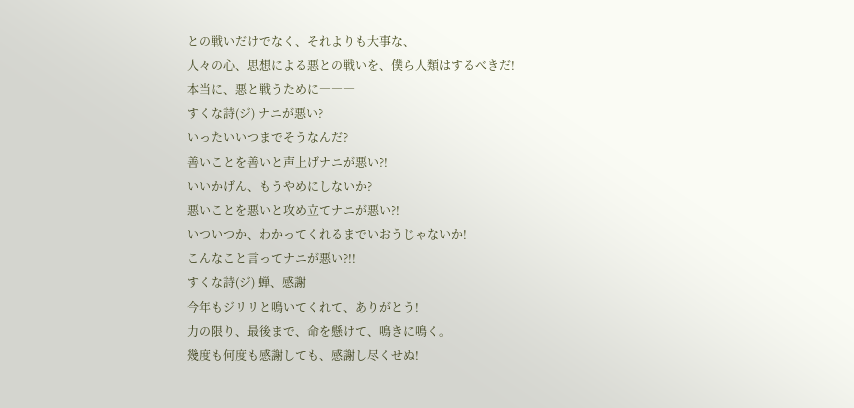との戦いだけでなく、それよりも大事な、
人々の心、思想による悪との戦いを、僕ら人類はするべきだ!
本当に、悪と戦うために―――
すくな詩(ジ) ナニが悪い?
いったいいつまでそうなんだ?
善いことを善いと声上げナニが悪い?!
いいかげん、もうやめにしないか?
悪いことを悪いと攻め立てナニが悪い?!
いついつか、わかってくれるまでいおうじゃないか!
こんなこと言ってナニが悪い?!!
すくな詩(ジ) 蝉、感謝
今年もジリリと鳴いてくれて、ありがとう!
力の限り、最後まで、命を懸けて、鳴きに鳴く。
幾度も何度も感謝しても、感謝し尽くせぬ!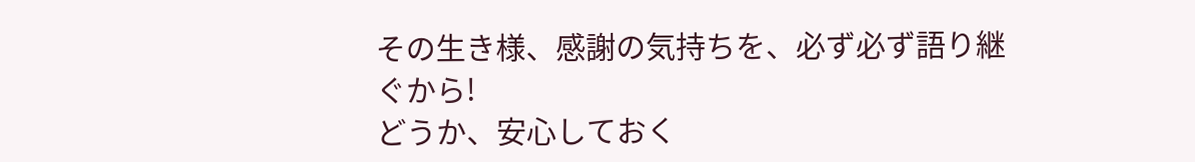その生き様、感謝の気持ちを、必ず必ず語り継ぐから!
どうか、安心しておく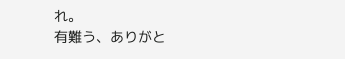れ。
有難う、ありがと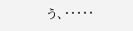う、・・・・・